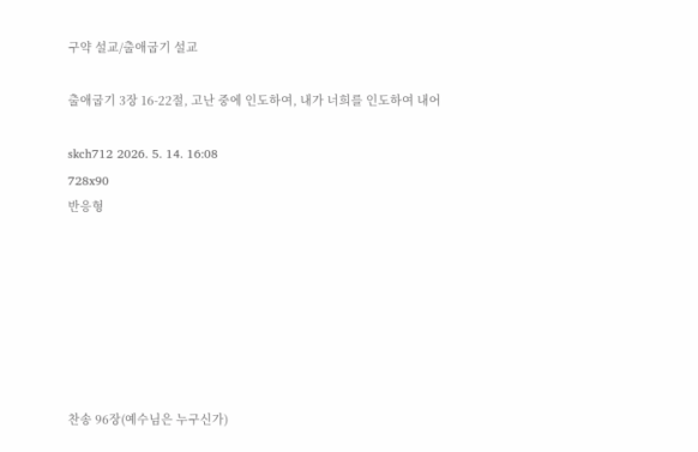구약 설교/출애굽기 설교

출애굽기 3장 16-22절, 고난 중에 인도하여, 내가 너희를 인도하여 내어

skch712 2026. 5. 14. 16:08
728x90
반응형







찬송 96장(예수님은 누구신가)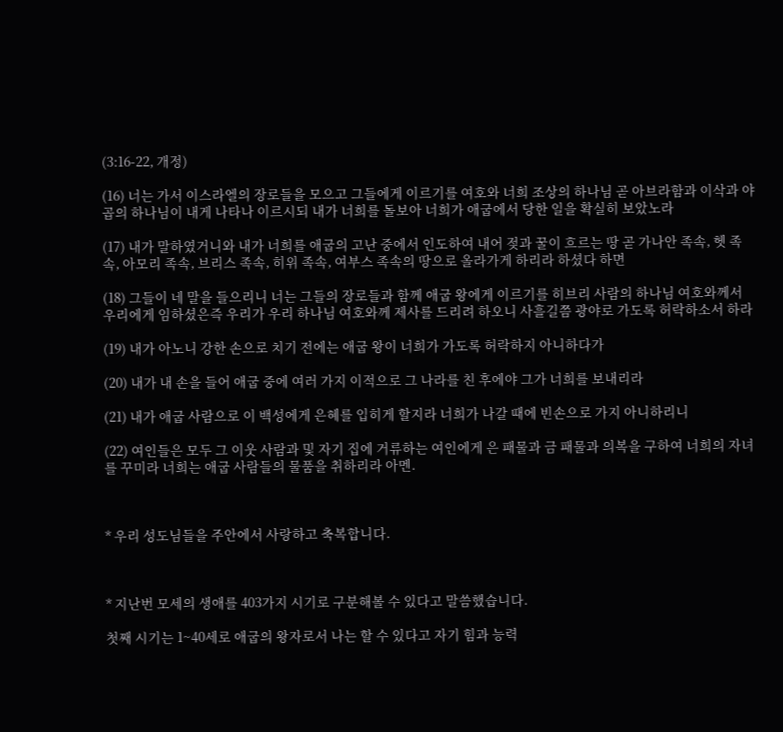(3:16-22, 개정)

(16) 너는 가서 이스라엘의 장로들을 모으고 그들에게 이르기를 여호와 너희 조상의 하나님 곧 아브라함과 이삭과 야곱의 하나님이 내게 나타나 이르시되 내가 너희를 돌보아 너희가 애굽에서 당한 일을 확실히 보았노라

(17) 내가 말하였거니와 내가 너희를 애굽의 고난 중에서 인도하여 내어 젖과 꿀이 흐르는 땅 곧 가나안 족속, 헷 족속, 아모리 족속, 브리스 족속, 히위 족속, 여부스 족속의 땅으로 올라가게 하리라 하셨다 하면

(18) 그들이 네 말을 들으리니 너는 그들의 장로들과 함께 애굽 왕에게 이르기를 히브리 사람의 하나님 여호와께서 우리에게 임하셨은즉 우리가 우리 하나님 여호와께 제사를 드리려 하오니 사흘길쯤 광야로 가도록 허락하소서 하라

(19) 내가 아노니 강한 손으로 치기 전에는 애굽 왕이 너희가 가도록 허락하지 아니하다가

(20) 내가 내 손을 들어 애굽 중에 여러 가지 이적으로 그 나라를 친 후에야 그가 너희를 보내리라

(21) 내가 애굽 사람으로 이 백성에게 은혜를 입히게 할지라 너희가 나갈 때에 빈손으로 가지 아니하리니

(22) 여인들은 모두 그 이웃 사람과 및 자기 집에 거류하는 여인에게 은 패물과 금 패물과 의복을 구하여 너희의 자녀를 꾸미라 너희는 애굽 사람들의 물품을 취하리라 아멘.



* 우리 성도님들을 주안에서 사랑하고 축복합니다.



* 지난번 모세의 생애를 403가지 시기로 구분해볼 수 있다고 말씀했습니다.

첫째 시기는 1~40세로 애굽의 왕자로서 나는 할 수 있다고 자기 힘과 능력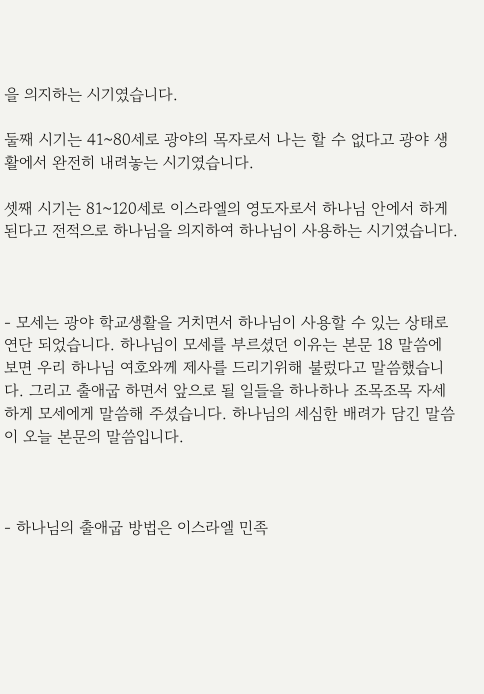을 의지하는 시기였습니다.

둘째 시기는 41~80세로 광야의 목자로서 나는 할 수 없다고 광야 생활에서 완전히 내려놓는 시기였습니다.

셋째 시기는 81~120세로 이스라엘의 영도자로서 하나님 안에서 하게 된다고 전적으로 하나님을 의지하여 하나님이 사용하는 시기였습니다.



- 모세는 광야 학교생활을 거치면서 하나님이 사용할 수 있는 상태로 연단 되었습니다. 하나님이 모세를 부르셨던 이유는 본문 18 말씀에 보면 우리 하나님 여호와께 제사를 드리기위해 불렀다고 말씀했습니다. 그리고 출애굽 하면서 앞으로 될 일들을 하나하나 조목조목 자세하게 모세에게 말씀해 주셨습니다. 하나님의 세심한 배려가 담긴 말씀이 오늘 본문의 말씀입니다.



- 하나님의 출애굽 방법은 이스라엘 민족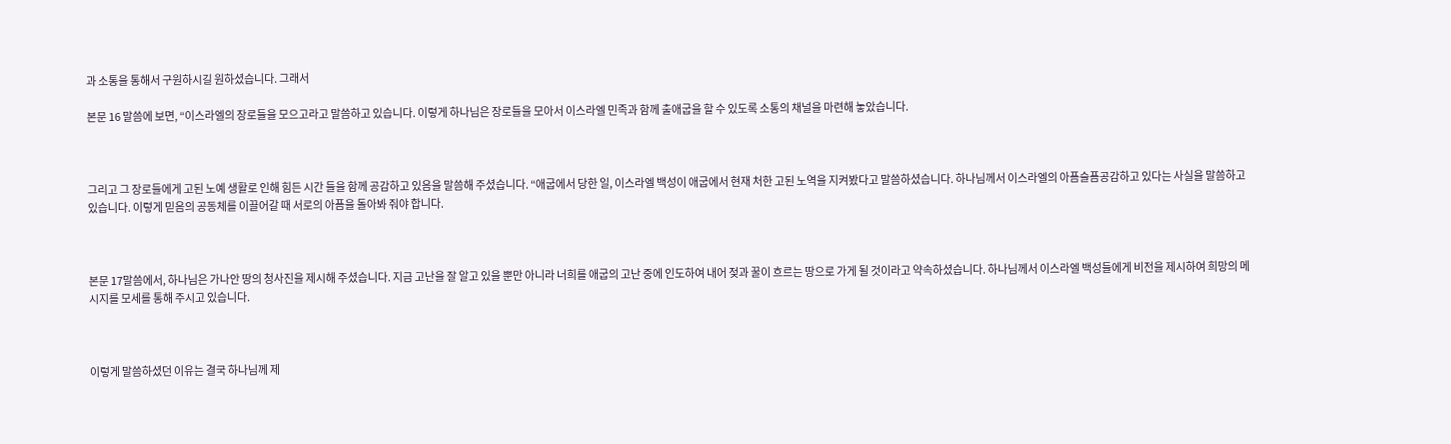과 소통을 통해서 구원하시길 원하셨습니다. 그래서

본문 16 말씀에 보면, “이스라엘의 장로들을 모으고라고 말씀하고 있습니다. 이렇게 하나님은 장로들을 모아서 이스라엘 민족과 함께 출애굽을 할 수 있도록 소통의 채널을 마련해 놓았습니다.



그리고 그 장로들에게 고된 노예 생활로 인해 힘든 시간 들을 함께 공감하고 있음을 말씀해 주셨습니다. “애굽에서 당한 일, 이스라엘 백성이 애굽에서 현재 처한 고된 노역을 지켜봤다고 말씀하셨습니다. 하나님께서 이스라엘의 아픔슬픔공감하고 있다는 사실을 말씀하고 있습니다. 이렇게 믿음의 공동체를 이끌어갈 때 서로의 아픔을 돌아봐 줘야 합니다.



본문 17말씀에서, 하나님은 가나안 땅의 청사진을 제시해 주셨습니다. 지금 고난을 잘 알고 있을 뿐만 아니라 너희를 애굽의 고난 중에 인도하여 내어 젖과 꿀이 흐르는 땅으로 가게 될 것이라고 약속하셨습니다. 하나님께서 이스라엘 백성들에게 비전을 제시하여 희망의 메시지를 모세를 통해 주시고 있습니다.



이렇게 말씀하셨던 이유는 결국 하나님께 제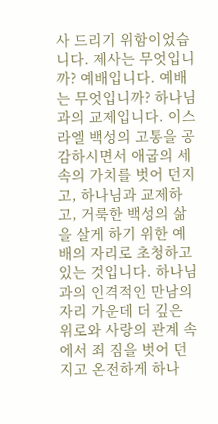사 드리기 위함이었습니다. 제사는 무엇입니까? 예배입니다. 예배는 무엇입니까? 하나님과의 교제입니다. 이스라엘 백성의 고통을 공감하시면서 애굽의 세속의 가치를 벗어 던지고, 하나님과 교제하고, 거룩한 백성의 삶을 살게 하기 위한 예배의 자리로 초청하고 있는 것입니다. 하나님과의 인격적인 만남의 자리 가운데 더 깊은 위로와 사랑의 관계 속에서 죄 짐을 벗어 던지고 온전하게 하나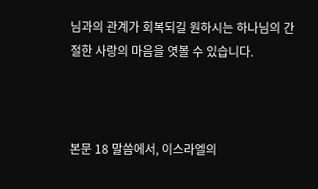님과의 관계가 회복되길 원하시는 하나님의 간절한 사랑의 마음을 엿볼 수 있습니다.



본문 18 말씀에서, 이스라엘의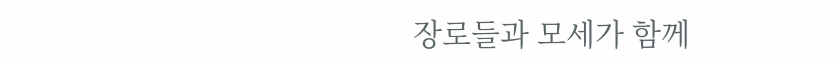장로들과 모세가 함께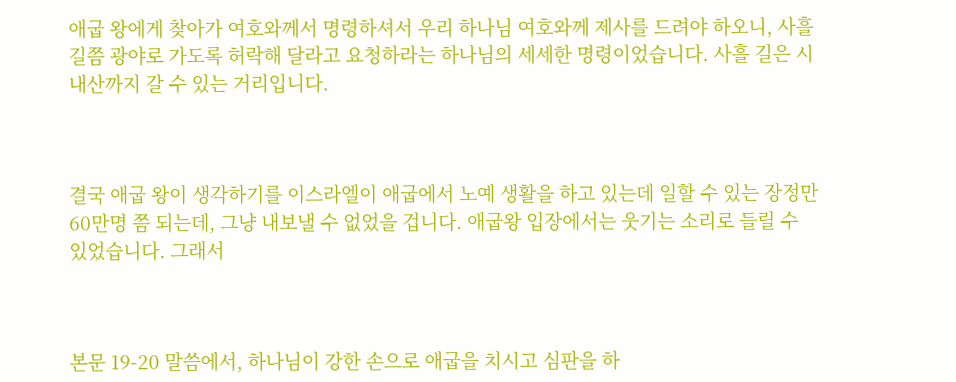애굽 왕에게 찾아가 여호와께서 명령하셔서 우리 하나님 여호와께 제사를 드려야 하오니, 사흘 길쯤 광야로 가도록 허락해 달라고 요청하라는 하나님의 세세한 명령이었습니다. 사흘 길은 시내산까지 갈 수 있는 거리입니다.



결국 애굽 왕이 생각하기를 이스라엘이 애굽에서 노예 생활을 하고 있는데 일할 수 있는 장정만 60만명 쯤 되는데, 그냥 내보낼 수 없었을 겁니다. 애굽왕 입장에서는 웃기는 소리로 들릴 수 있었습니다. 그래서



본문 19-20 말씀에서, 하나님이 강한 손으로 애굽을 치시고 심판을 하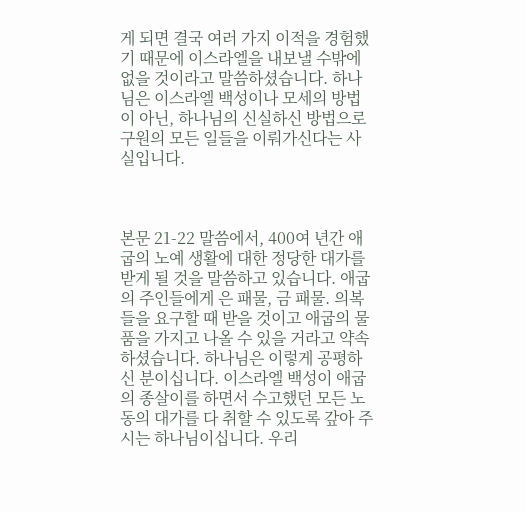게 되면 결국 여러 가지 이적을 경험했기 때문에 이스라엘을 내보낼 수밖에 없을 것이라고 말씀하셨습니다. 하나님은 이스라엘 백성이나 모세의 방법이 아닌, 하나님의 신실하신 방법으로 구원의 모든 일들을 이뤄가신다는 사실입니다.



본문 21-22 말씀에서, 400여 년간 애굽의 노예 생활에 대한 정당한 대가를 받게 될 것을 말씀하고 있습니다. 애굽의 주인들에게 은 패물, 금 패물. 의복들을 요구할 때 받을 것이고 애굽의 물품을 가지고 나올 수 있을 거라고 약속하셨습니다. 하나님은 이렇게 공평하신 분이십니다. 이스라엘 백성이 애굽의 종살이를 하면서 수고했던 모든 노동의 대가를 다 취할 수 있도록 갚아 주시는 하나님이십니다. 우리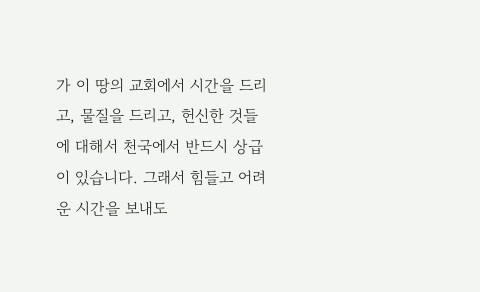가 이 땅의 교회에서 시간을 드리고, 물질을 드리고, 헌신한 것들에 대해서 천국에서 반드시 상급이 있습니다. 그래서 힘들고 어려운 시간을 보내도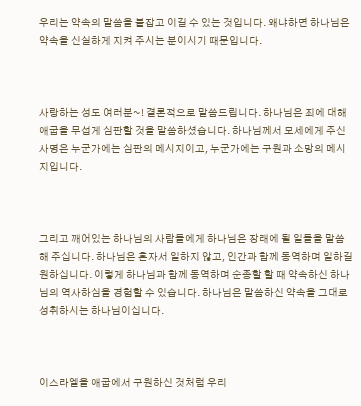우리는 약속의 말씀을 붙잡고 이길 수 있는 것입니다. 왜냐하면 하나님은 약속을 신실하게 지켜 주시는 분이시기 때문입니다.



사랑하는 성도 여러분~! 결론적으로 말씀드립니다. 하나님은 죄에 대해 애굽을 무섭게 심판할 것을 말씀하셨습니다. 하나님께서 모세에게 주신 사명은 누군가에는 심판의 메시지이고, 누군가에는 구원과 소망의 메시지입니다.



그리고 깨어있는 하나님의 사람들에게 하나님은 장래에 될 일들을 말씀해 주십니다. 하나님은 혼자서 일하지 않고, 인간과 함께 동역하며 일하길 원하십니다. 이렇게 하나님과 함께 동역하며 순종할 할 때 약속하신 하나님의 역사하심을 경험할 수 있습니다. 하나님은 말씀하신 약속을 그대로 성취하시는 하나님이십니다.



이스라엘을 애굽에서 구원하신 것처럼 우리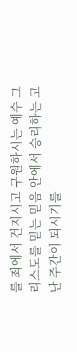를 죄에서 건지시고 구원하시는 예수 그리스도를 믿는 믿음 안에서 승리하는 고난 주간이 되시기를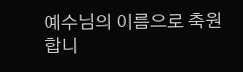예수님의 이름으로 축원합니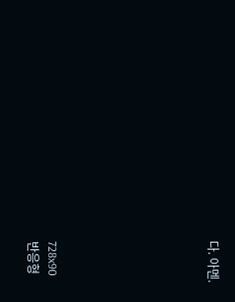다. 아멘.







728x90
반응형